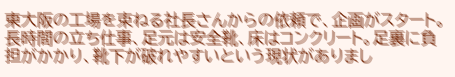東大阪の工場を束ねる社長さんからの依頼で、企画がスタート。
長時間の立ち仕事、足元は安全靴、床はコンクリート。足裏に負担がかかり、靴下が破れやすいという現状がありまし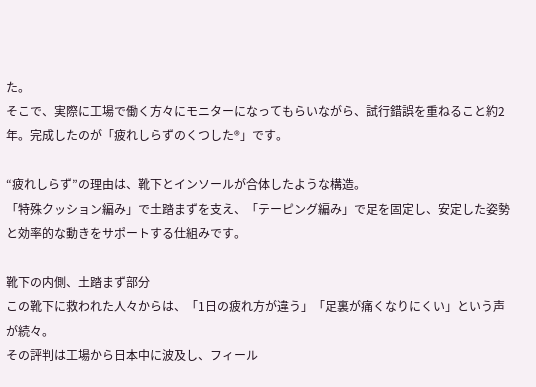た。
そこで、実際に工場で働く方々にモニターになってもらいながら、試行錯誤を重ねること約2年。完成したのが「疲れしらずのくつした®」です。

“疲れしらず”の理由は、靴下とインソールが合体したような構造。
「特殊クッション編み」で土踏まずを支え、「テーピング編み」で足を固定し、安定した姿勢と効率的な動きをサポートする仕組みです。

靴下の内側、土踏まず部分
この靴下に救われた人々からは、「1日の疲れ方が違う」「足裏が痛くなりにくい」という声が続々。
その評判は工場から日本中に波及し、フィール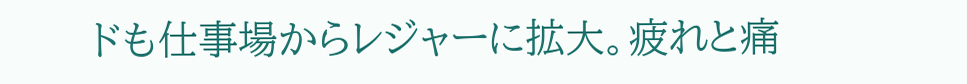ドも仕事場からレジャーに拡大。疲れと痛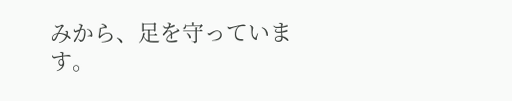みから、足を守っています。